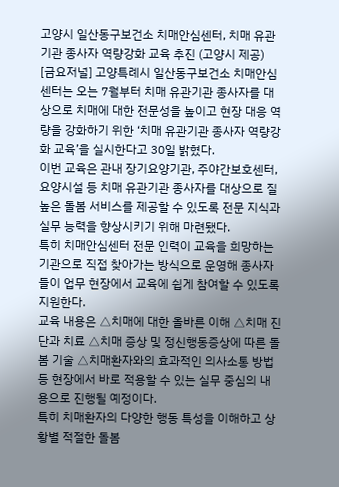고양시 일산동구보건소 치매안심센터, 치매 유관기관 종사자 역량강화 교육 추진 (고양시 제공)
[금요저널] 고양특례시 일산동구보건소 치매안심센터는 오는 7월부터 치매 유관기관 종사자를 대상으로 치매에 대한 전문성을 높이고 현장 대응 역량을 강화하기 위한 ‘치매 유관기관 종사자 역량강화 교육’을 실시한다고 30일 밝혔다.
이번 교육은 관내 장기요양기관, 주야간보호센터, 요양시설 등 치매 유관기관 종사자를 대상으로 질 높은 돌봄 서비스를 제공할 수 있도록 전문 지식과 실무 능력을 향상시키기 위해 마련됐다.
특히 치매안심센터 전문 인력이 교육을 희망하는 기관으로 직접 찾아가는 방식으로 운영해 종사자들이 업무 현장에서 교육에 쉽게 참여할 수 있도록 지원한다.
교육 내용은 △치매에 대한 올바른 이해 △치매 진단과 치료 △치매 증상 및 정신행동증상에 따른 돌봄 기술 △치매환자와의 효과적인 의사소통 방법 등 현장에서 바로 적용할 수 있는 실무 중심의 내용으로 진행될 예정이다.
특히 치매환자의 다양한 행동 특성을 이해하고 상황별 적절한 돌봄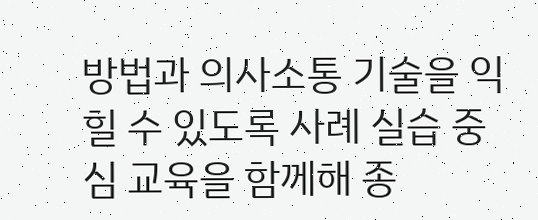방법과 의사소통 기술을 익힐 수 있도록 사례 실습 중심 교육을 함께해 종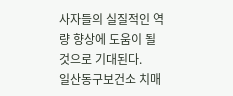사자들의 실질적인 역량 향상에 도움이 될 것으로 기대된다.
일산동구보건소 치매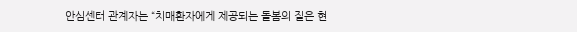안심센터 관계자는 “치매환자에게 제공되는 돌봄의 질은 현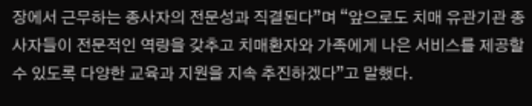장에서 근무하는 종사자의 전문성과 직결된다”며 “앞으로도 치매 유관기관 종사자들이 전문적인 역량을 갖추고 치매환자와 가족에게 나은 서비스를 제공할 수 있도록 다양한 교육과 지원을 지속 추진하겠다”고 말했다.